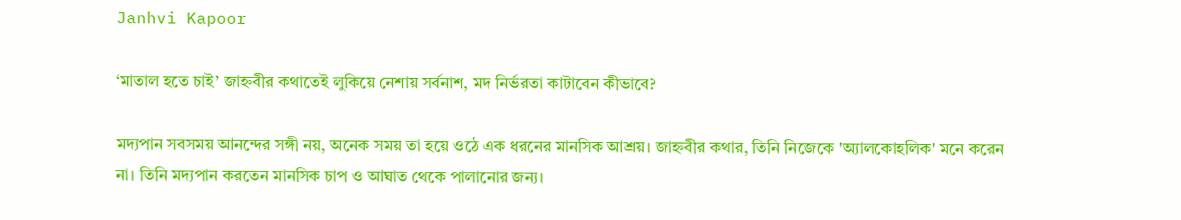Janhvi Kapoor

‘মাতাল হতে চাই’ জাহ্নবীর কথাতেই লুকিয়ে নেশায় সর্বনাশ, মদ নির্ভরতা কাটাবেন কীভাবে?

মদ্যপান সবসময় আনন্দের সঙ্গী নয়, অনেক সময় তা হয়ে ওঠে এক ধরনের মানসিক আশ্রয়। জাহ্নবীর কথার, তিনি নিজেকে 'অ্যালকোহলিক' মনে করেন না। তিনি মদ্যপান করতেন মানসিক চাপ ও আঘাত থেকে পালানোর জন্য।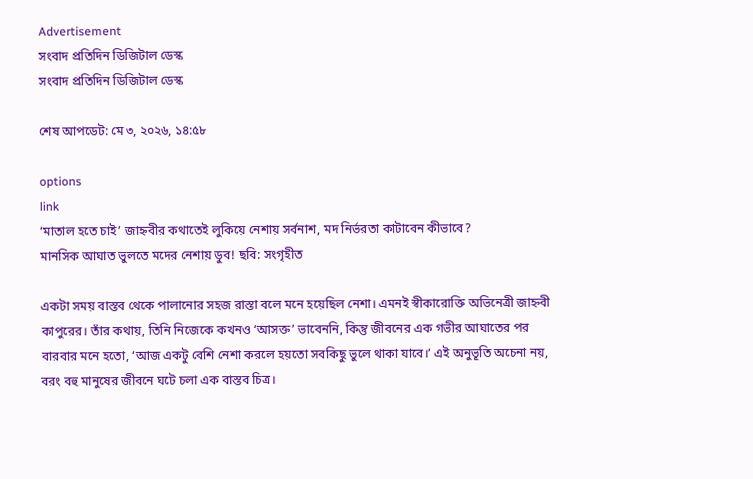Advertisement
সংবাদ প্রতিদিন ডিজিটাল ডেস্ক
সংবাদ প্রতিদিন ডিজিটাল ডেস্ক

শেষ আপডেট: মে ৩, ২০২৬, ১৪:৫৮

options
link
‘মাতাল হতে চাই’ জাহ্নবীর কথাতেই লুকিয়ে নেশায় সর্বনাশ, মদ নির্ভরতা কাটাবেন কীভাবে?
মানসিক আঘাত ভুলতে মদের নেশায় ডুব! ছবি: সংগৃহীত

একটা সময় বাস্তব থেকে পালানোর সহজ রাস্তা বলে মনে হয়েছিল নেশা। এমনই স্বীকারোক্তি অভিনেত্রী জাহ্নবী কাপুরের। তাঁর কথায়, তিনি নিজেকে কখনও ‘আসক্ত’ ভাবেননি, কিন্তু জীবনের এক গভীর আঘাতের পর বারবার মনে হতো, ‘আজ একটু বেশি নেশা করলে হয়তো সবকিছু ভুলে থাকা যাবে।’ এই অনুভূতি অচেনা নয়, বরং বহু মানুষের জীবনে ঘটে চলা এক বাস্তব চিত্র।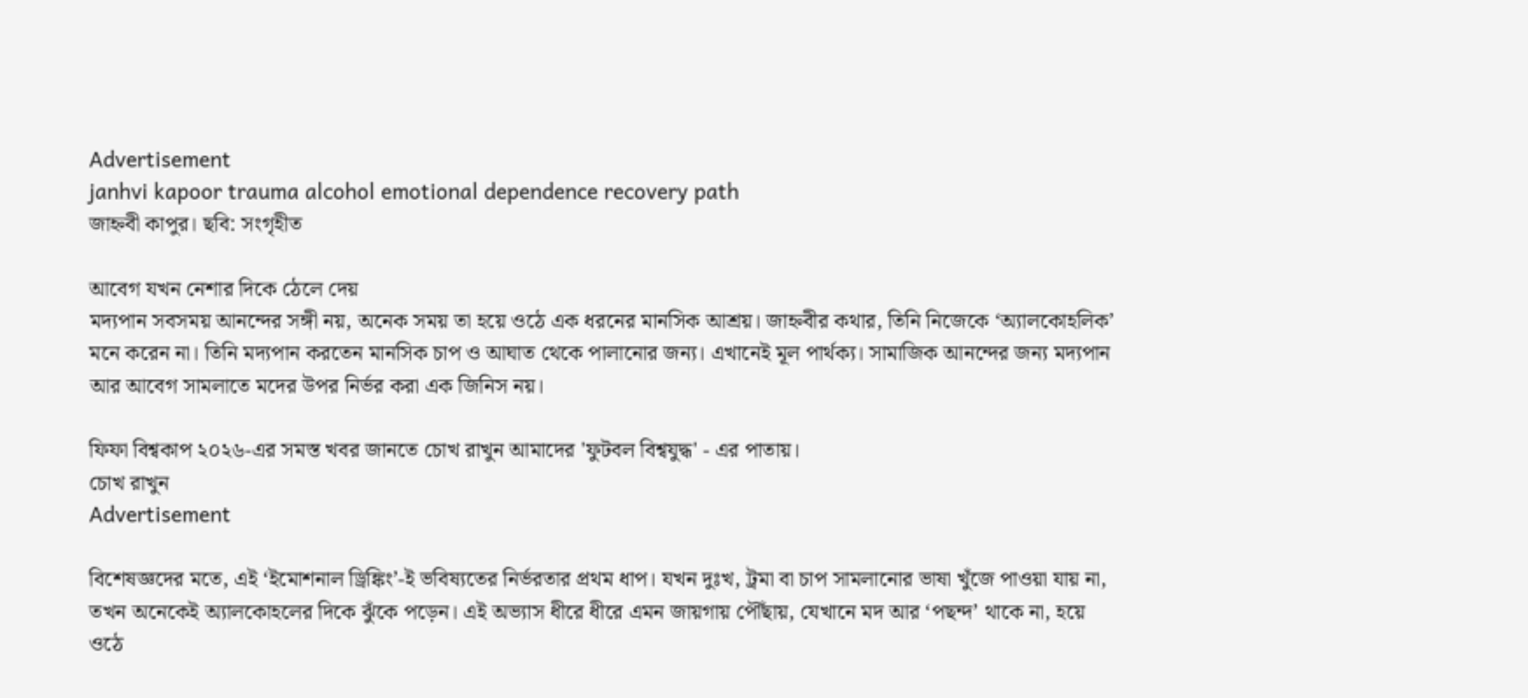Advertisement
janhvi kapoor trauma alcohol emotional dependence recovery path
জাহ্নবী কাপুর। ছবি: সংগৃহীত

আবেগ যখন নেশার দিকে ঠেলে দেয়
মদ্যপান সবসময় আনন্দের সঙ্গী নয়, অনেক সময় তা হয়ে ওঠে এক ধরনের মানসিক আশ্রয়। জাহ্নবীর কথার, তিনি নিজেকে ‘অ্যালকোহলিক’ মনে করেন না। তিনি মদ্যপান করতেন মানসিক চাপ ও আঘাত থেকে পালানোর জন্য। এখানেই মূল পার্থক্য। সামাজিক আনন্দের জন্য মদ্যপান আর আবেগ সামলাতে মদের উপর নির্ভর করা এক জিনিস নয়।

ফিফা বিশ্বকাপ ২০২৬-এর সমস্ত খবর জানতে চোখ রাখুন আমাদের 'ফুটবল বিশ্বযুদ্ধ' - এর পাতায়।
চোখ রাখুন
Advertisement

বিশেষজ্ঞদের মতে, এই ‘ইমোশনাল ড্রিঙ্কিং’-ই ভবিষ্যতের নির্ভরতার প্রথম ধাপ। যখন দুঃখ, ট্রমা বা চাপ সামলানোর ভাষা খুঁজে পাওয়া যায় না, তখন অনেকেই অ্যালকোহলের দিকে ঝুঁকে পড়েন। এই অভ্যাস ধীরে ধীরে এমন জায়গায় পৌঁছায়, যেখানে মদ আর ‘পছন্দ’ থাকে না, হয়ে ওঠে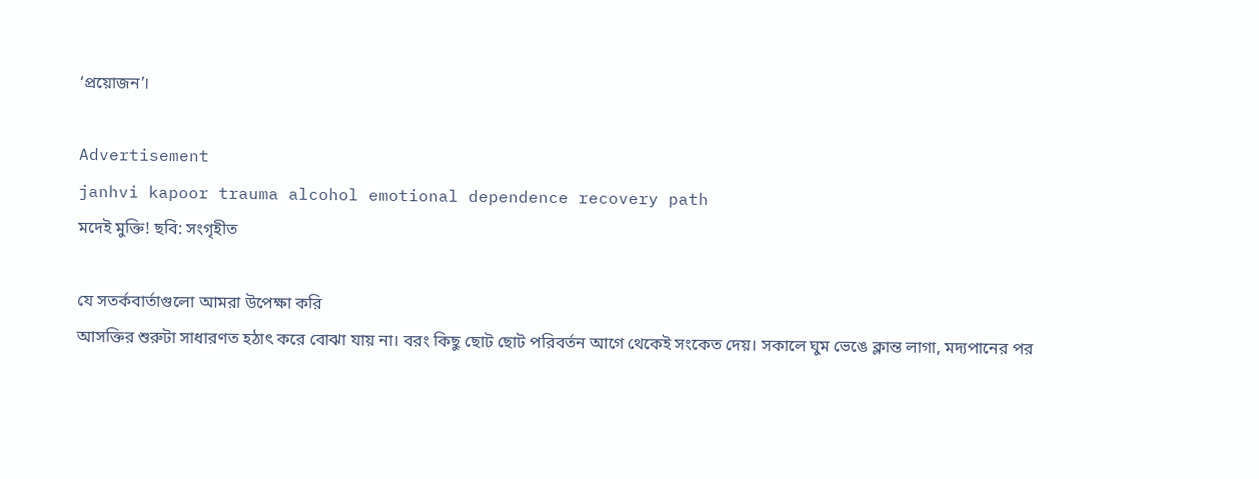‘প্রয়োজন’।

Advertisement
janhvi kapoor trauma alcohol emotional dependence recovery path
মদেই মুক্তি! ছবি: সংগৃহীত

যে সতর্কবার্তাগুলো আমরা উপেক্ষা করি
আসক্তির শুরুটা সাধারণত হঠাৎ করে বোঝা যায় না। বরং কিছু ছোট ছোট পরিবর্তন আগে থেকেই সংকেত দেয়। সকালে ঘুম ভেঙে ক্লান্ত লাগা, মদ্যপানের পর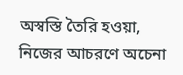অস্বস্তি তৈরি হওয়া, নিজের আচরণে অচেনা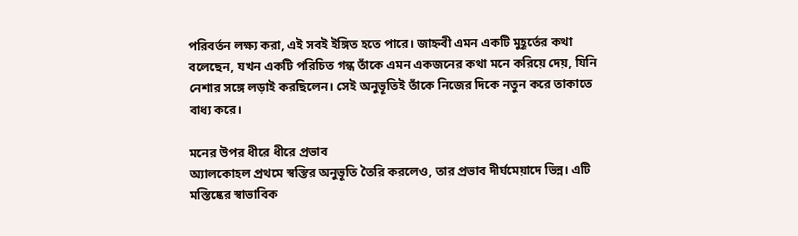পরিবর্তন লক্ষ্য করা, এই সবই ইঙ্গিত হতে পারে। জাহ্নবী এমন একটি মুহূর্তের কথা বলেছেন, যখন একটি পরিচিত গন্ধ তাঁকে এমন একজনের কথা মনে করিয়ে দেয়, যিনি নেশার সঙ্গে লড়াই করছিলেন। সেই অনুভূতিই তাঁকে নিজের দিকে নতুন করে তাকাতে বাধ্য করে।

মনের উপর ধীরে ধীরে প্রভাব
অ্যালকোহল প্রথমে স্বস্তির অনুভূতি তৈরি করলেও, তার প্রভাব দীর্ঘমেয়াদে ভিন্ন। এটি মস্তিষ্কের স্বাভাবিক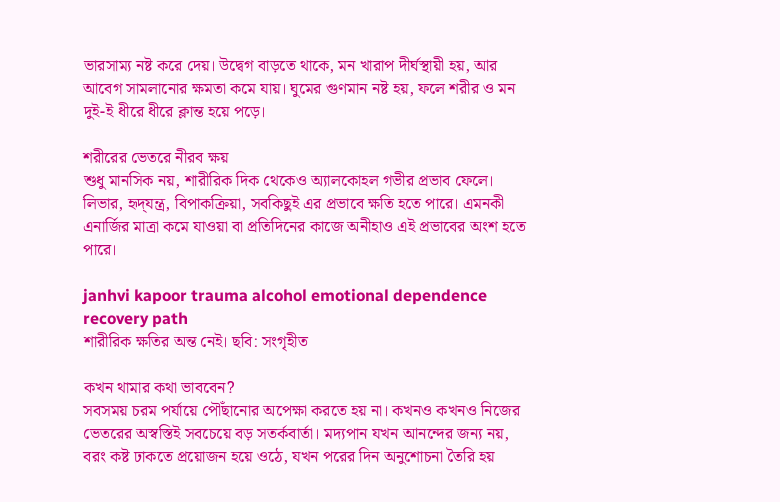ভারসাম্য নষ্ট করে দেয়। উদ্বেগ বাড়তে থাকে, মন খারাপ দীর্ঘস্থায়ী হয়, আর আবেগ সামলানোর ক্ষমতা কমে যায়। ঘুমের গুণমান নষ্ট হয়, ফলে শরীর ও মন দুই-ই ধীরে ধীরে ক্লান্ত হয়ে পড়ে।

শরীরের ভেতরে নীরব ক্ষয়
শুধু মানসিক নয়, শারীরিক দিক থেকেও অ্যালকোহল গভীর প্রভাব ফেলে। লিভার, হৃদ্‌যন্ত্র, বিপাকক্রিয়া, সবকিছুই এর প্রভাবে ক্ষতি হতে পারে। এমনকী এনার্জির মাত্রা কমে যাওয়া বা প্রতিদিনের কাজে অনীহাও এই প্রভাবের অংশ হতে পারে।

janhvi kapoor trauma alcohol emotional dependence recovery path
শারীরিক ক্ষতির অন্ত নেই। ছবি: সংগৃহীত

কখন থামার কথা ভাববেন?
সবসময় চরম পর্যায়ে পৌঁছানোর অপেক্ষা করতে হয় না। কখনও কখনও নিজের ভেতরের অস্বস্তিই সবচেয়ে বড় সতর্কবার্তা। মদ্যপান যখন আনন্দের জন্য নয়, বরং কষ্ট ঢাকতে প্রয়োজন হয়ে ওঠে, যখন পরের দিন অনুশোচনা তৈরি হয়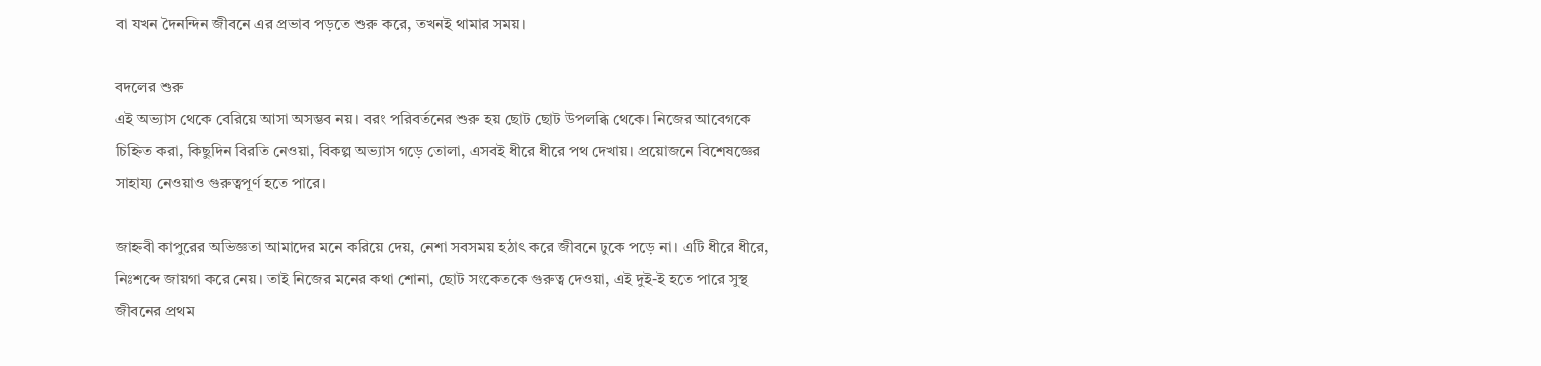বা যখন দৈনন্দিন জীবনে এর প্রভাব পড়তে শুরু করে, তখনই থামার সময়।

বদলের শুরু
এই অভ্যাস থেকে বেরিয়ে আসা অসম্ভব নয়। বরং পরিবর্তনের শুরু হয় ছোট ছোট উপলব্ধি থেকে। নিজের আবেগকে চিহ্নিত করা, কিছুদিন বিরতি নেওয়া, বিকল্প অভ্যাস গড়ে তোলা, এসবই ধীরে ধীরে পথ দেখায়। প্রয়োজনে বিশেষজ্ঞের সাহায্য নেওয়াও গুরুত্বপূর্ণ হতে পারে।

জাহ্নবী কাপুরের অভিজ্ঞতা আমাদের মনে করিয়ে দেয়, নেশা সবসময় হঠাৎ করে জীবনে ঢুকে পড়ে না। এটি ধীরে ধীরে, নিঃশব্দে জায়গা করে নেয়। তাই নিজের মনের কথা শোনা, ছোট সংকেতকে গুরুত্ব দেওয়া, এই দুই-ই হতে পারে সুস্থ জীবনের প্রথম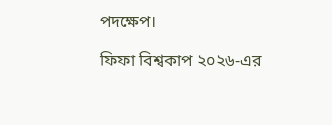পদক্ষেপ।

ফিফা বিশ্বকাপ ২০২৬-এর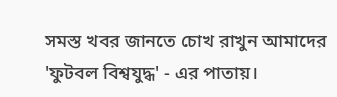সমস্ত খবর জানতে চোখ রাখুন আমাদের 'ফুটবল বিশ্বযুদ্ধ' - এর পাতায়।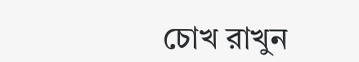চোখ রাখুন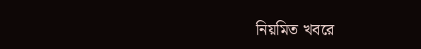নিয়মিত খবরে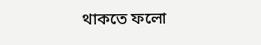থাকতে ফলো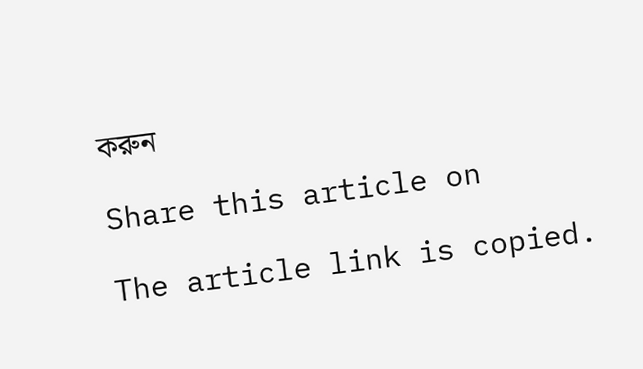করুন

Share this article on

The article link is copied.